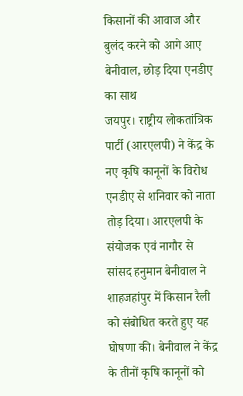किसानों की आवाज और बुलंद करने को आगे आए बेनीवाल, छोड़ दिया एनडीए का साथ
जयपुर। राष्ट्रीय लोकतांत्रिक पार्टी (आरएलपी) ने केंद्र के नए कृषि कानूनों के विरोध एनडीए से शनिवार को नाता तोड़ दिया। आरएलपी के संयोजक एवं नागौर से सांसद हनुमान बेनीवाल ने शाहजहांपुर में किसान रैली को संबोधित करते हुए यह घोषणा की। बेनीवाल ने केंद्र के तीनों कृषि कानूनों को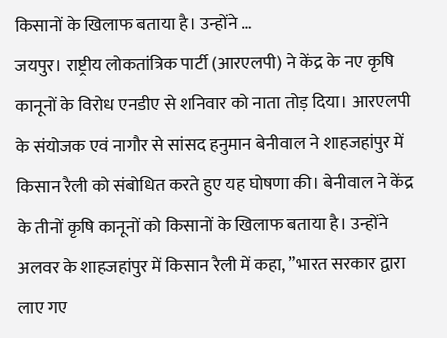किसानों के खिलाफ बताया है। उन्होंने …
जयपुर। राष्ट्रीय लोकतांत्रिक पार्टी (आरएलपी) ने केंद्र के नए कृषि कानूनों के विरोध एनडीए से शनिवार को नाता तोड़ दिया। आरएलपी के संयोजक एवं नागौर से सांसद हनुमान बेनीवाल ने शाहजहांपुर में किसान रैली को संबोधित करते हुए यह घोषणा की। बेनीवाल ने केंद्र के तीनों कृषि कानूनों को किसानों के खिलाफ बताया है। उन्होंने अलवर के शाहजहांपुर में किसान रैली में कहा, ”भारत सरकार द्वारा लाए गए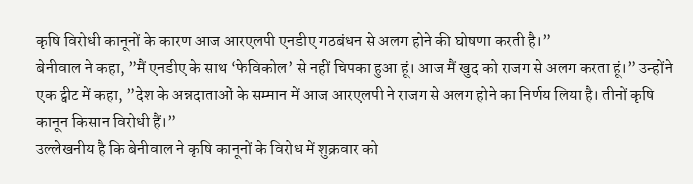कृषि विरोधी कानूनों के कारण आज आरएलपी एनडीए गठबंधन से अलग होने की घोषणा करती है।”
बेनीवाल ने कहा, ”मैं एनडीए के साथ ‘फेविकोल’ से नहीं चिपका हुआ हूं। आज मैं खुद को राजग से अलग करता हूं।” उन्होंने एक ट्वीट में कहा, ”देश के अन्नदाताओं के सम्मान में आज आरएलपी ने राजग से अलग होने का निर्णय लिया है। तीनों कृषि कानून किसान विरोधी हैं।”
उल्लेखनीय है कि बेनीवाल ने कृषि कानूनों के विरोध में शुक्रवार को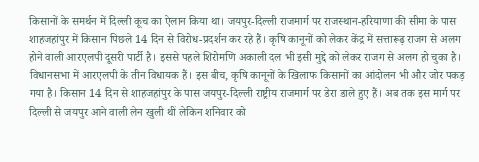किसानों के समर्थन में दिल्ली कूच का ऐलान किया था। जयपुर-दिल्ली राजमार्ग पर राजस्थान-हरियाणा की सीमा के पास शाहजहांपुर में किसान पिछले 14 दिन से विरोध-प्रदर्शन कर रहे हैं। कृषि कानूनों को लेकर केंद्र में सत्तारूढ़ राजग से अलग होने वाली आरएलपी दूसरी पार्टी है। इससे पहले शिरोमणि अकाली दल भी इसी मुद्दे को लेकर राजग से अलग हो चुका है।
विधानसभा में आरएलपी के तीन विधायक हैं। इस बीच, कृषि कानूनों के खिलाफ किसानों का आंदोलन भी और जोर पकड़ गया है। किसान 14 दिन से शाहजहांपुर के पास जयपुर-दिल्ली राष्ट्रीय राजमार्ग पर डेरा डाले हुए हैं। अब तक इस मार्ग पर दिल्ली से जयपुर आने वाली लेन खुली थीं लेकिन शनिवार को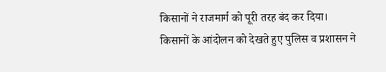किसानों ने राजमार्ग को पूरी तरह बंद कर दिया।
किसानों के आंदोलन को देखते हुए पुलिस व प्रशासन ने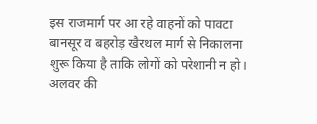इस राजमार्ग पर आ रहे वाहनों को पावटा बानसूर व बहरोड़ खैरथल मार्ग से निकालना शुरू किया है ताकि लोगों को परेशानी न हो। अलवर की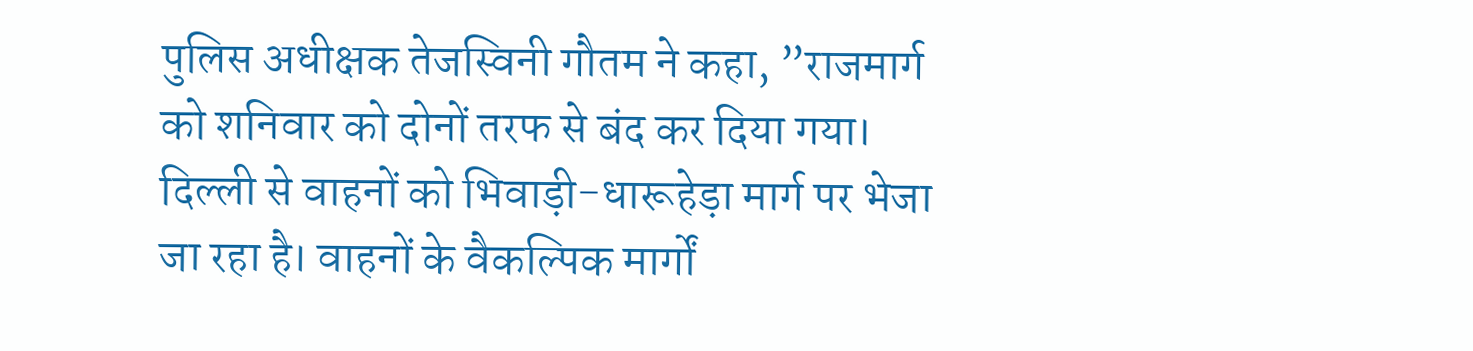पुलिस अधीक्षक तेजस्विनी गौतम ने कहा, ”राजमार्ग को शनिवार को दोनों तरफ से बंद कर दिया गया। दिल्ली से वाहनों को भिवाड़ी-धारूहेड़ा मार्ग पर भेजा जा रहा है। वाहनों के वैकल्पिक मार्गों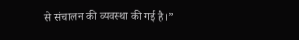से संचालन की व्यवस्था की गई है।”